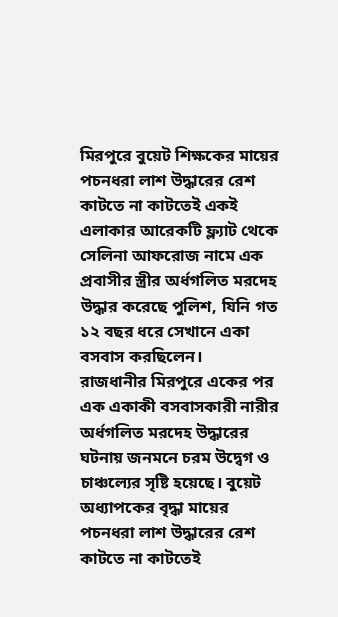মিরপুরে বুয়েট শিক্ষকের মায়ের পচনধরা লাশ উদ্ধারের রেশ কাটতে না কাটতেই একই এলাকার আরেকটি ফ্ল্যাট থেকে সেলিনা আফরোজ নামে এক প্রবাসীর স্ত্রীর অর্ধগলিত মরদেহ উদ্ধার করেছে পুলিশ, যিনি গত ১২ বছর ধরে সেখানে একা বসবাস করছিলেন।
রাজধানীর মিরপুরে একের পর এক একাকী বসবাসকারী নারীর অর্ধগলিত মরদেহ উদ্ধারের ঘটনায় জনমনে চরম উদ্বেগ ও চাঞ্চল্যের সৃষ্টি হয়েছে। বুয়েট অধ্যাপকের বৃদ্ধা মায়ের পচনধরা লাশ উদ্ধারের রেশ কাটতে না কাটতেই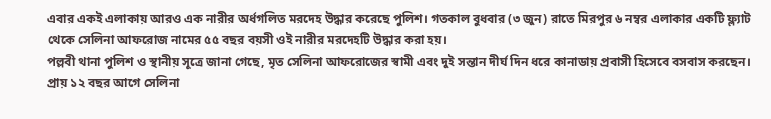এবার একই এলাকায় আরও এক নারীর অর্ধগলিত মরদেহ উদ্ধার করেছে পুলিশ। গতকাল বুধবার (৩ জুন) রাতে মিরপুর ৬ নম্বর এলাকার একটি ফ্ল্যাট থেকে সেলিনা আফরোজ নামের ৫৫ বছর বয়সী ওই নারীর মরদেহটি উদ্ধার করা হয়।
পল্লবী থানা পুলিশ ও স্থানীয় সূত্রে জানা গেছে, মৃত সেলিনা আফরোজের স্বামী এবং দুই সন্তান দীর্ঘ দিন ধরে কানাডায় প্রবাসী হিসেবে বসবাস করছেন। প্রায় ১২ বছর আগে সেলিনা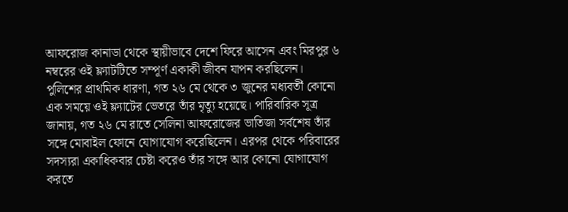আফরোজ কানাডা থেকে স্থায়ীভাবে দেশে ফিরে আসেন এবং মিরপুর ৬ নম্বরের ওই ফ্ল্যাটটিতে সম্পূর্ণ একাকী জীবন যাপন করছিলেন।
পুলিশের প্রাথমিক ধারণা, গত ২৬ মে থেকে ৩ জুনের মধ্যবর্তী কোনো এক সময়ে ওই ফ্ল্যাটের ভেতরে তাঁর মৃত্যু হয়েছে। পারিবারিক সূত্র জানায়, গত ২৬ মে রাতে সেলিনা আফরোজের ভাতিজা সর্বশেষ তাঁর সঙ্গে মোবাইল ফোনে যোগাযোগ করেছিলেন। এরপর থেকে পরিবারের সদস্যরা একাধিকবার চেষ্টা করেও তাঁর সঙ্গে আর কোনো যোগাযোগ করতে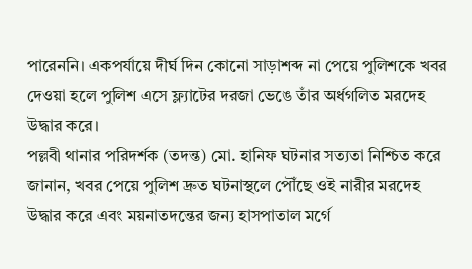পারেননি। একপর্যায়ে দীর্ঘ দিন কোনো সাড়াশব্দ না পেয়ে পুলিশকে খবর দেওয়া হলে পুলিশ এসে ফ্ল্যাটের দরজা ভেঙে তাঁর অর্ধগলিত মরদেহ উদ্ধার করে।
পল্লবী থানার পরিদর্শক (তদন্ত) মো. হানিফ ঘটনার সত্যতা নিশ্চিত করে জানান, খবর পেয়ে পুলিশ দ্রুত ঘটনাস্থলে পৌঁছে ওই নারীর মরদেহ উদ্ধার করে এবং ময়নাতদন্তের জন্য হাসপাতাল মর্গে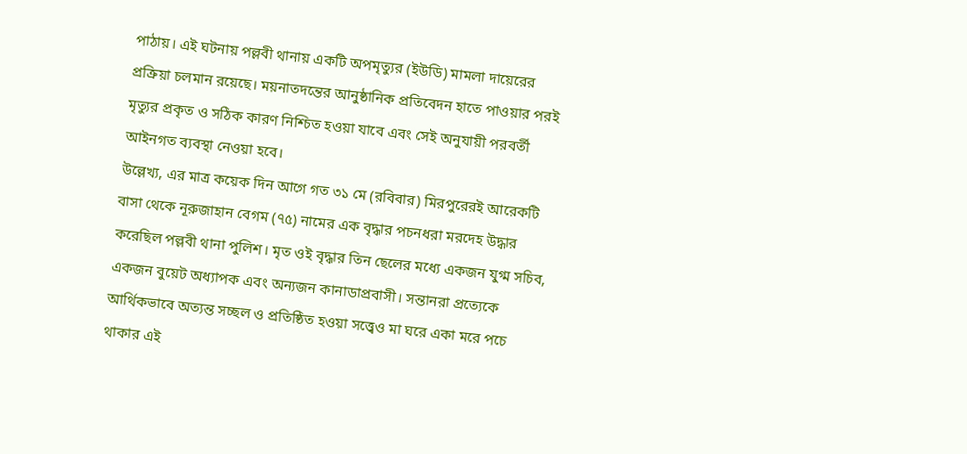পাঠায়। এই ঘটনায় পল্লবী থানায় একটি অপমৃত্যুর (ইউডি) মামলা দায়েরের প্রক্রিয়া চলমান রয়েছে। ময়নাতদন্তের আনুষ্ঠানিক প্রতিবেদন হাতে পাওয়ার পরই মৃত্যুর প্রকৃত ও সঠিক কারণ নিশ্চিত হওয়া যাবে এবং সেই অনুযায়ী পরবর্তী আইনগত ব্যবস্থা নেওয়া হবে।
উল্লেখ্য, এর মাত্র কয়েক দিন আগে গত ৩১ মে (রবিবার) মিরপুরেরই আরেকটি বাসা থেকে নূরুজাহান বেগম (৭৫) নামের এক বৃদ্ধার পচনধরা মরদেহ উদ্ধার করেছিল পল্লবী থানা পুলিশ। মৃত ওই বৃদ্ধার তিন ছেলের মধ্যে একজন যুগ্ম সচিব, একজন বুয়েট অধ্যাপক এবং অন্যজন কানাডাপ্রবাসী। সন্তানরা প্রত্যেকে আর্থিকভাবে অত্যন্ত সচ্ছল ও প্রতিষ্ঠিত হওয়া সত্ত্বেও মা ঘরে একা মরে পচে থাকার এই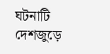ঘটনাটি দেশজুড়ে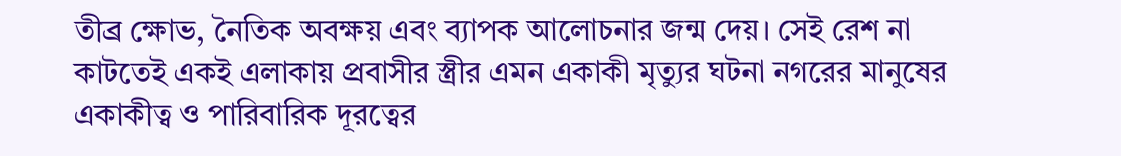তীব্র ক্ষোভ, নৈতিক অবক্ষয় এবং ব্যাপক আলোচনার জন্ম দেয়। সেই রেশ না কাটতেই একই এলাকায় প্রবাসীর স্ত্রীর এমন একাকী মৃত্যুর ঘটনা নগরের মানুষের একাকীত্ব ও পারিবারিক দূরত্বের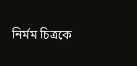নির্মম চিত্রকে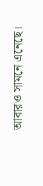আবারও সামনে এনেছে।